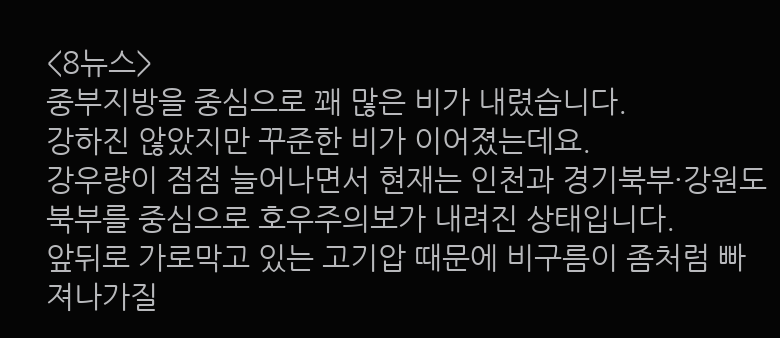<8뉴스>
중부지방을 중심으로 꽤 많은 비가 내렸습니다.
강하진 않았지만 꾸준한 비가 이어졌는데요.
강우량이 점점 늘어나면서 현재는 인천과 경기북부·강원도 북부를 중심으로 호우주의보가 내려진 상태입니다.
앞뒤로 가로막고 있는 고기압 때문에 비구름이 좀처럼 빠져나가질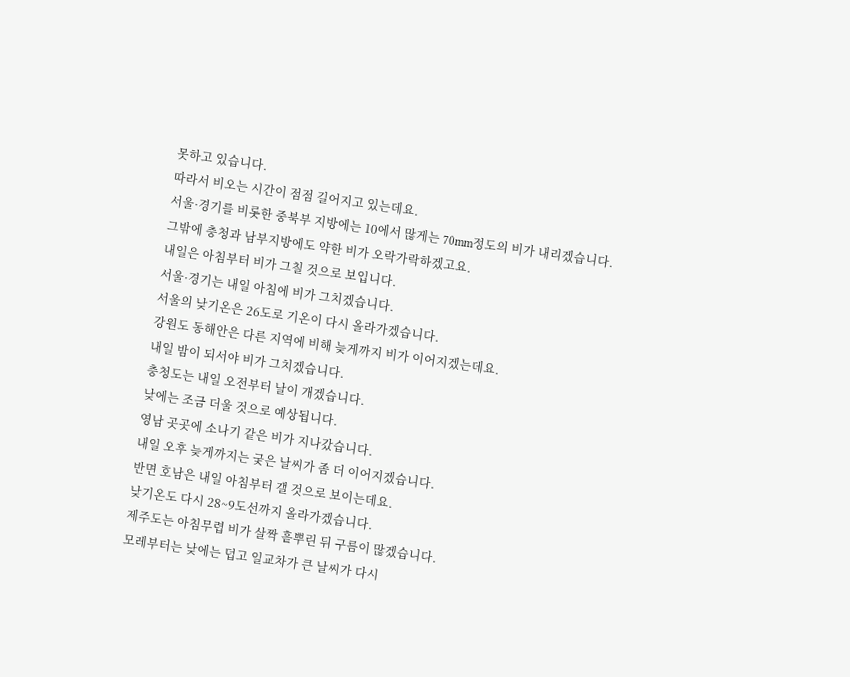못하고 있습니다.
따라서 비오는 시간이 점점 길어지고 있는데요.
서울·경기를 비롯한 중북부 지방에는 10에서 많게는 70mm정도의 비가 내리겠습니다.
그밖에 충청과 남부지방에도 약한 비가 오락가락하겠고요.
내일은 아침부터 비가 그칠 것으로 보입니다.
서울·경기는 내일 아침에 비가 그치겠습니다.
서울의 낮기온은 26도로 기온이 다시 올라가겠습니다.
강원도 동해안은 다른 지역에 비해 늦게까지 비가 이어지겠는데요.
내일 밤이 되서야 비가 그치겠습니다.
충청도는 내일 오전부터 날이 개겠습니다.
낮에는 조금 더울 것으로 예상됩니다.
영남 곳곳에 소나기 같은 비가 지나갔습니다.
내일 오후 늦게까지는 궂은 날씨가 좀 더 이어지겠습니다.
반면 호남은 내일 아침부터 갤 것으로 보이는데요.
낮기온도 다시 28~9도선까지 올라가겠습니다.
제주도는 아침무렵 비가 살짝 흩뿌린 뒤 구름이 많겠습니다.
모레부터는 낮에는 덥고 일교차가 큰 날씨가 다시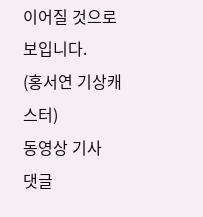이어질 것으로 보입니다.
(홍서연 기상캐스터)
동영상 기사
댓글